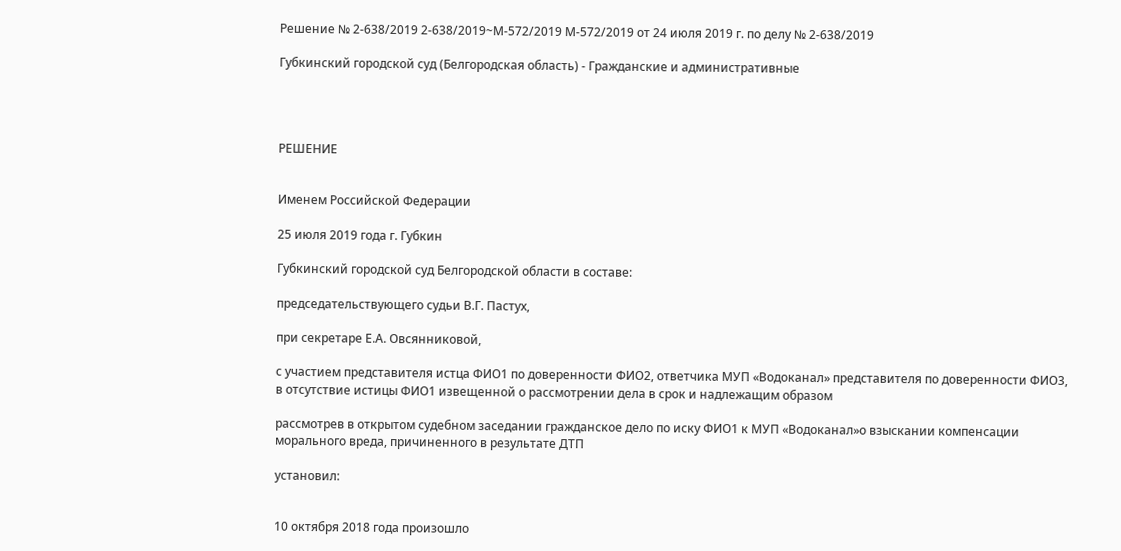Решение № 2-638/2019 2-638/2019~М-572/2019 М-572/2019 от 24 июля 2019 г. по делу № 2-638/2019

Губкинский городской суд (Белгородская область) - Гражданские и административные




РЕШЕНИЕ


Именем Российской Федерации

25 июля 2019 года г. Губкин

Губкинский городской суд Белгородской области в составе:

председательствующего судьи В.Г. Пастух,

при секретаре Е.А. Овсянниковой,

с участием представителя истца ФИО1 по доверенности ФИО2, ответчика МУП «Водоканал» представителя по доверенности ФИО3, в отсутствие истицы ФИО1 извещенной о рассмотрении дела в срок и надлежащим образом

рассмотрев в открытом судебном заседании гражданское дело по иску ФИО1 к МУП «Водоканал»о взыскании компенсации морального вреда, причиненного в результате ДТП

установил:


10 октября 2018 года произошло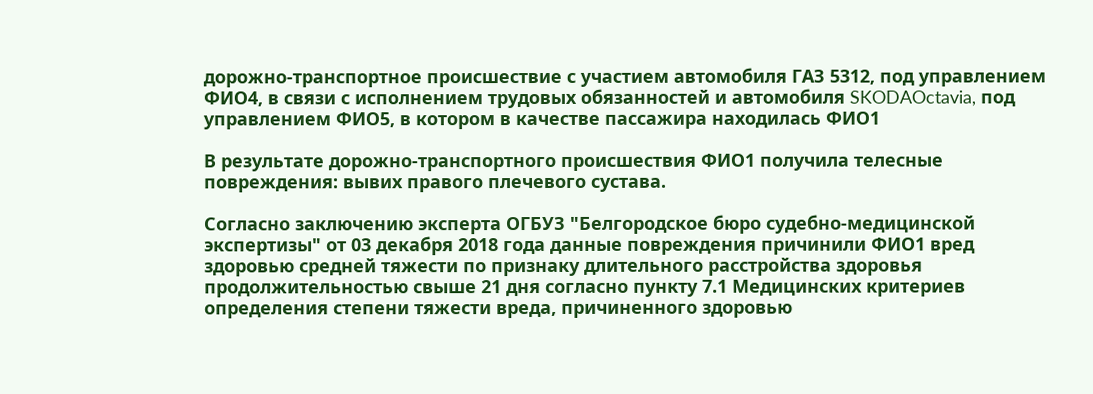дорожно-транспортное происшествие с участием автомобиля ГАЗ 5312, под управлением ФИО4, в связи с исполнением трудовых обязанностей и автомобиля SKODAOctavia, под управлением ФИО5, в котором в качестве пассажира находилась ФИО1

В результате дорожно-транспортного происшествия ФИО1 получила телесные повреждения: вывих правого плечевого сустава.

Согласно заключению эксперта ОГБУЗ "Белгородское бюро судебно-медицинской экспертизы" от 03 декабря 2018 года данные повреждения причинили ФИО1 вред здоровью средней тяжести по признаку длительного расстройства здоровья продолжительностью свыше 21 дня согласно пункту 7.1 Медицинских критериев определения степени тяжести вреда, причиненного здоровью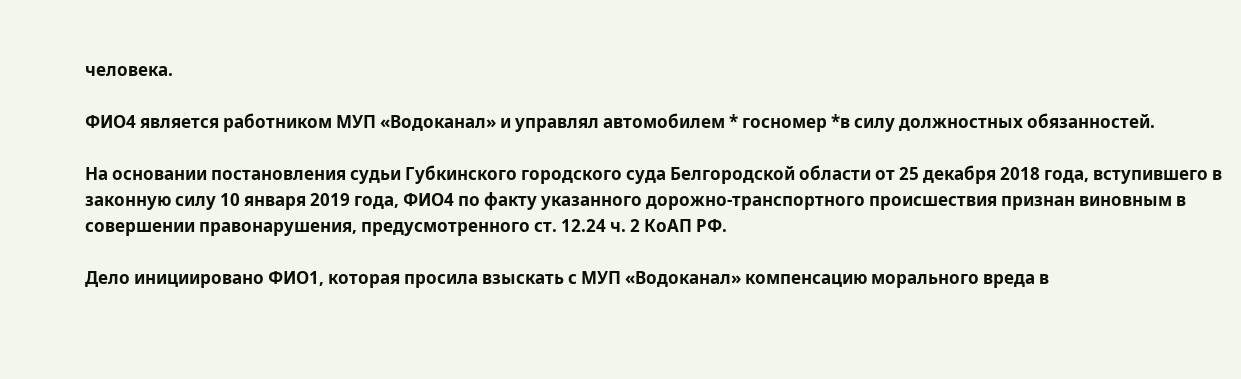человека.

ФИО4 является работником МУП «Водоканал» и управлял автомобилем * госномер *в силу должностных обязанностей.

На основании постановления судьи Губкинского городского суда Белгородской области от 25 декабря 2018 года, вступившего в законную силу 10 января 2019 года, ФИО4 по факту указанного дорожно-транспортного происшествия признан виновным в совершении правонарушения, предусмотренного ст. 12.24 ч. 2 КоАП РФ.

Дело инициировано ФИО1, которая просила взыскать с МУП «Водоканал» компенсацию морального вреда в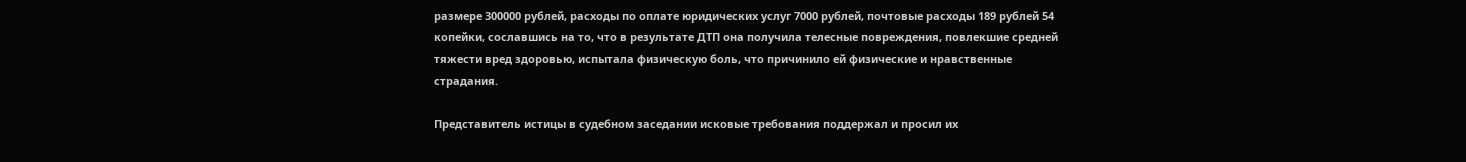размере 300000 рублей, расходы по оплате юридических услуг 7000 рублей, почтовые расходы 189 рублей 54 копейки, сославшись на то, что в результате ДТП она получила телесные повреждения, повлекшие средней тяжести вред здоровью, испытала физическую боль, что причинило ей физические и нравственные страдания.

Представитель истицы в судебном заседании исковые требования поддержал и просил их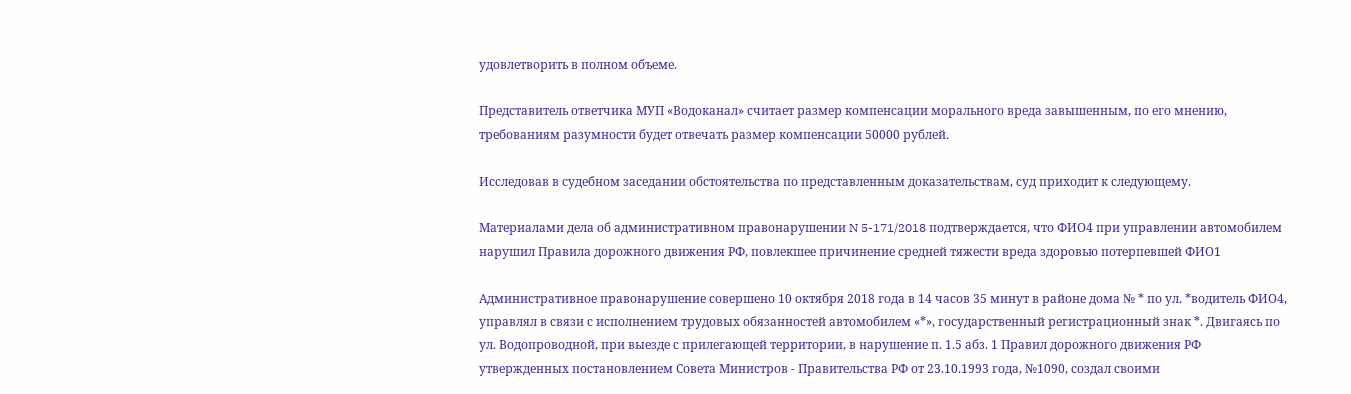удовлетворить в полном объеме.

Представитель ответчика МУП «Водоканал» считает размер компенсации морального вреда завышенным, по его мнению, требованиям разумности будет отвечать размер компенсации 50000 рублей.

Исследовав в судебном заседании обстоятельства по представленным доказательствам, суд приходит к следующему.

Материалами дела об административном правонарушении N 5-171/2018 подтверждается, что ФИО4 при управлении автомобилем нарушил Правила дорожного движения РФ, повлекшее причинение средней тяжести вреда здоровью потерпевшей ФИО1

Административное правонарушение совершено 10 октября 2018 года в 14 часов 35 минут в районе дома № * по ул. *водитель ФИО4, управлял в связи с исполнением трудовых обязанностей автомобилем «*», государственный регистрационный знак *. Двигаясь по ул. Водопроводной, при выезде с прилегающей территории, в нарушение п. 1.5 абз. 1 Правил дорожного движения РФ утвержденных постановлением Совета Министров - Правительства РФ от 23.10.1993 года, №1090, создал своими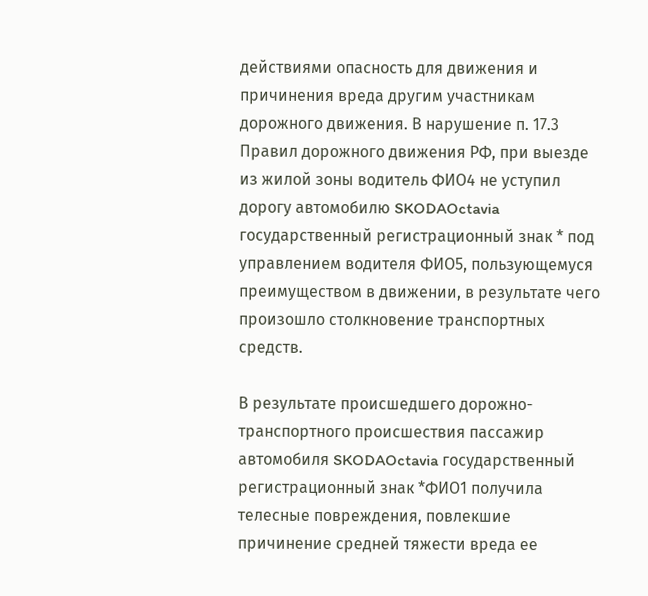действиями опасность для движения и причинения вреда другим участникам дорожного движения. В нарушение п. 17.3 Правил дорожного движения РФ, при выезде из жилой зоны водитель ФИО4 не уступил дорогу автомобилю SKODAOctavia государственный регистрационный знак * под управлением водителя ФИО5, пользующемуся преимуществом в движении, в результате чего произошло столкновение транспортных средств.

В результате происшедшего дорожно-транспортного происшествия пассажир автомобиля SKODAOctavia государственный регистрационный знак *ФИО1 получила телесные повреждения, повлекшие причинение средней тяжести вреда ее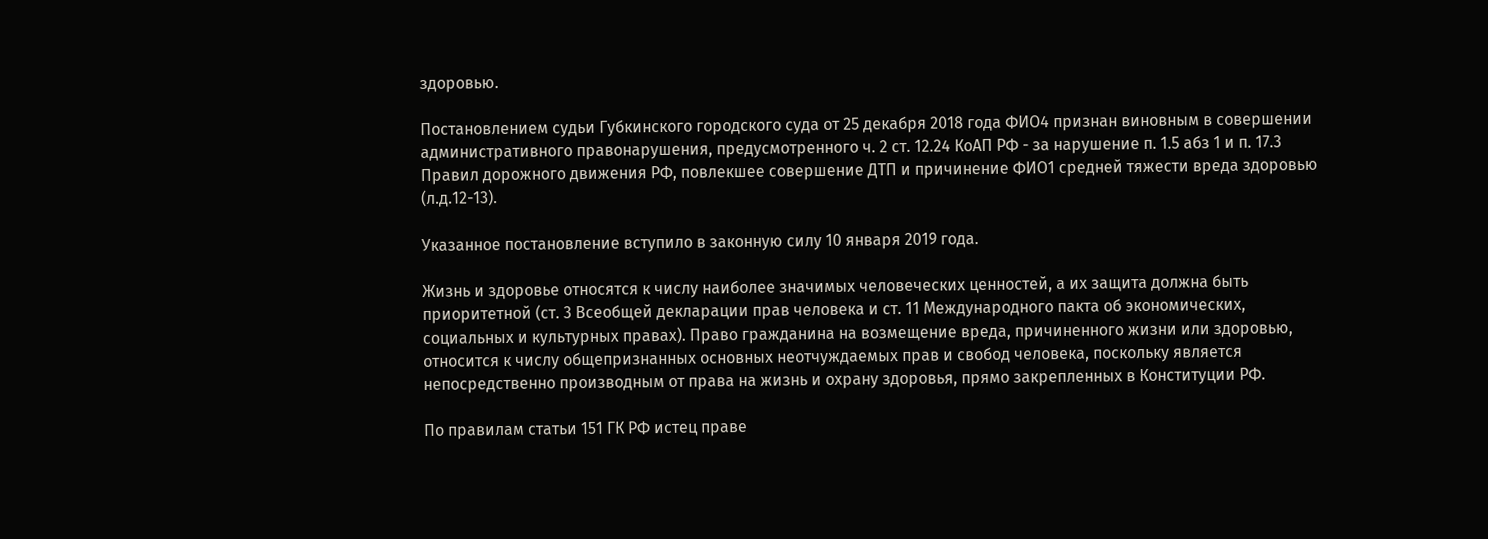здоровью.

Постановлением судьи Губкинского городского суда от 25 декабря 2018 года ФИО4 признан виновным в совершении административного правонарушения, предусмотренного ч. 2 ст. 12.24 КоАП РФ - за нарушение п. 1.5 абз 1 и п. 17.3 Правил дорожного движения РФ, повлекшее совершение ДТП и причинение ФИО1 средней тяжести вреда здоровью (л.д.12-13).

Указанное постановление вступило в законную силу 10 января 2019 года.

Жизнь и здоровье относятся к числу наиболее значимых человеческих ценностей, а их защита должна быть приоритетной (ст. 3 Всеобщей декларации прав человека и ст. 11 Международного пакта об экономических, социальных и культурных правах). Право гражданина на возмещение вреда, причиненного жизни или здоровью, относится к числу общепризнанных основных неотчуждаемых прав и свобод человека, поскольку является непосредственно производным от права на жизнь и охрану здоровья, прямо закрепленных в Конституции РФ.

По правилам статьи 151 ГК РФ истец праве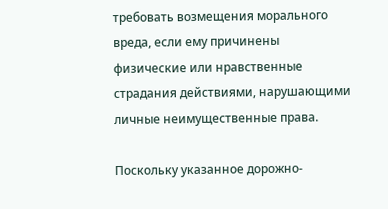требовать возмещения морального вреда, если ему причинены физические или нравственные страдания действиями, нарушающими личные неимущественные права.

Поскольку указанное дорожно-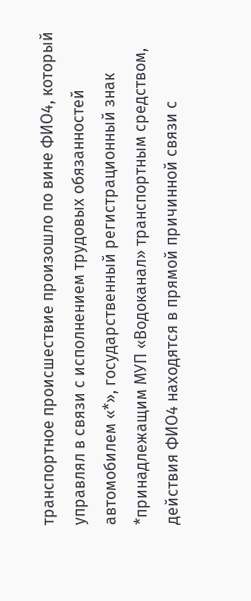транспортное происшествие произошло по вине ФИО4, который управлял в связи с исполнением трудовых обязанностей автомобилем «*», государственный регистрационный знак *принадлежащим МУП «Водоканал» транспортным средством, действия ФИО4 находятся в прямой причинной связи с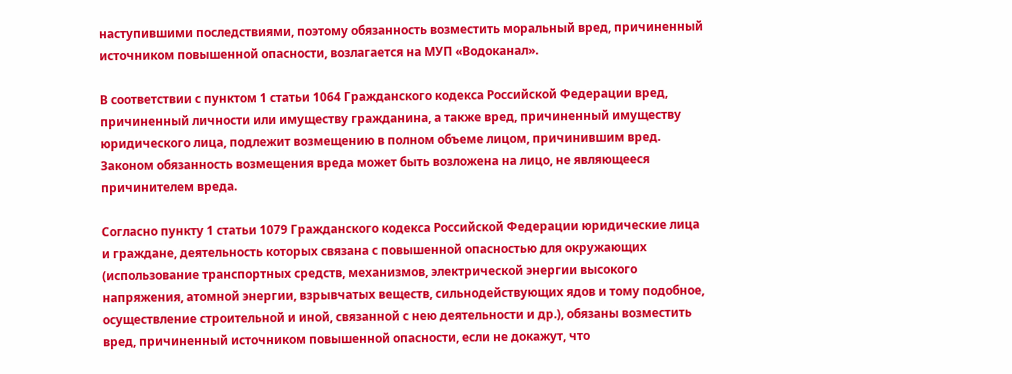наступившими последствиями, поэтому обязанность возместить моральный вред, причиненный источником повышенной опасности, возлагается на МУП «Водоканал».

В соответствии с пунктом 1 статьи 1064 Гражданского кодекса Российской Федерации вред, причиненный личности или имуществу гражданина, а также вред, причиненный имуществу юридического лица, подлежит возмещению в полном объеме лицом, причинившим вред. Законом обязанность возмещения вреда может быть возложена на лицо, не являющееся причинителем вреда.

Согласно пункту 1 статьи 1079 Гражданского кодекса Российской Федерации юридические лица и граждане, деятельность которых связана с повышенной опасностью для окружающих (использование транспортных средств, механизмов, электрической энергии высокого напряжения, атомной энергии, взрывчатых веществ, сильнодействующих ядов и тому подобное, осуществление строительной и иной, связанной с нею деятельности и др.), обязаны возместить вред, причиненный источником повышенной опасности, если не докажут, что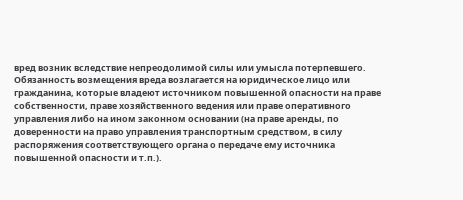вред возник вследствие непреодолимой силы или умысла потерпевшего. Обязанность возмещения вреда возлагается на юридическое лицо или гражданина, которые владеют источником повышенной опасности на праве собственности, праве хозяйственного ведения или праве оперативного управления либо на ином законном основании (на праве аренды, по доверенности на право управления транспортным средством, в силу распоряжения соответствующего органа о передаче ему источника повышенной опасности и т.п.).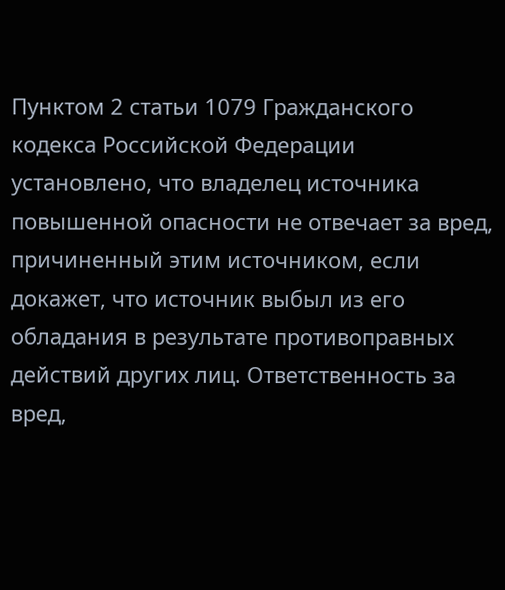Пунктом 2 статьи 1079 Гражданского кодекса Российской Федерации установлено, что владелец источника повышенной опасности не отвечает за вред, причиненный этим источником, если докажет, что источник выбыл из его обладания в результате противоправных действий других лиц. Ответственность за вред,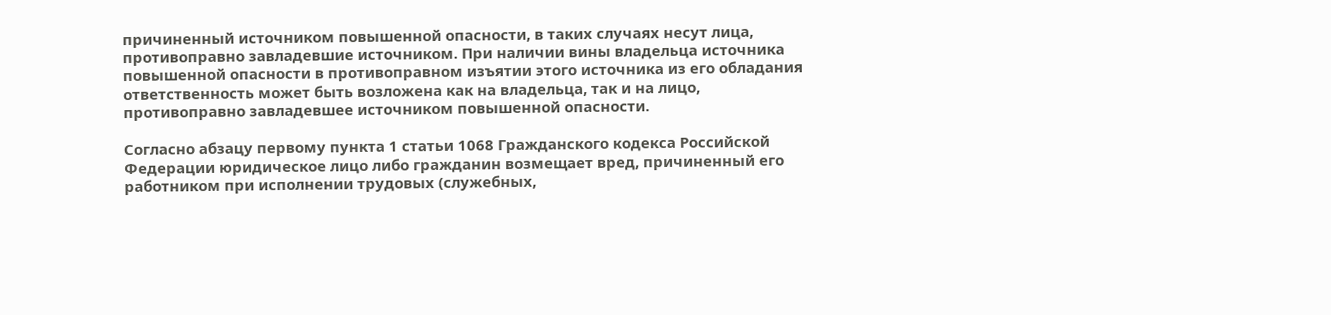причиненный источником повышенной опасности, в таких случаях несут лица, противоправно завладевшие источником. При наличии вины владельца источника повышенной опасности в противоправном изъятии этого источника из его обладания ответственность может быть возложена как на владельца, так и на лицо, противоправно завладевшее источником повышенной опасности.

Согласно абзацу первому пункта 1 статьи 1068 Гражданского кодекса Российской Федерации юридическое лицо либо гражданин возмещает вред, причиненный его работником при исполнении трудовых (служебных,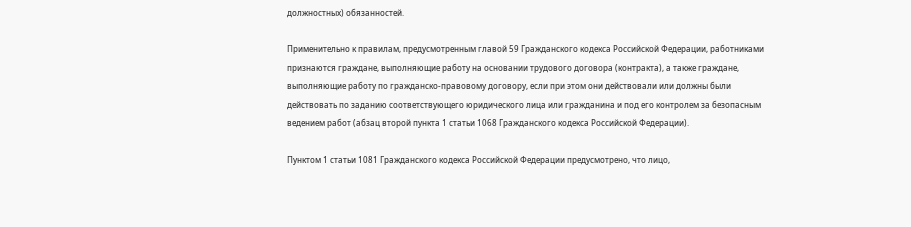должностных) обязанностей.

Применительно к правилам, предусмотренным главой 59 Гражданского кодекса Российской Федерации, работниками признаются граждане, выполняющие работу на основании трудового договора (контракта), а также граждане, выполняющие работу по гражданско-правовому договору, если при этом они действовали или должны были действовать по заданию соответствующего юридического лица или гражданина и под его контролем за безопасным ведением работ (абзац второй пункта 1 статьи 1068 Гражданского кодекса Российской Федерации).

Пунктом 1 статьи 1081 Гражданского кодекса Российской Федерации предусмотрено, что лицо,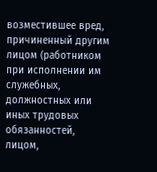возместившее вред, причиненный другим лицом (работником при исполнении им служебных, должностных или иных трудовых обязанностей, лицом,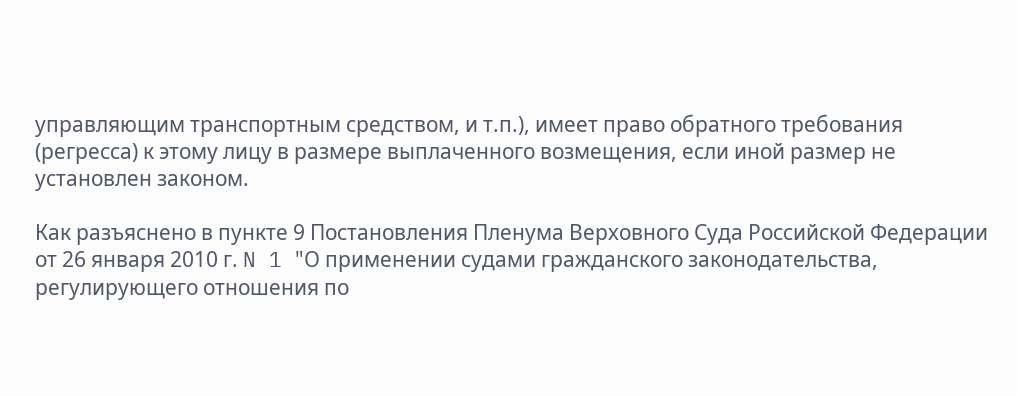управляющим транспортным средством, и т.п.), имеет право обратного требования (регресса) к этому лицу в размере выплаченного возмещения, если иной размер не установлен законом.

Как разъяснено в пункте 9 Постановления Пленума Верховного Суда Российской Федерации от 26 января 2010 г. N 1 "О применении судами гражданского законодательства, регулирующего отношения по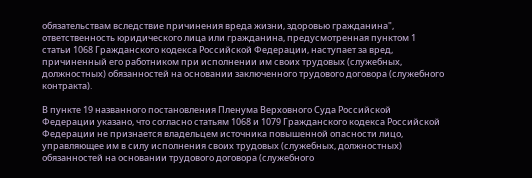обязательствам вследствие причинения вреда жизни, здоровью гражданина", ответственность юридического лица или гражданина, предусмотренная пунктом 1 статьи 1068 Гражданского кодекса Российской Федерации, наступает за вред, причиненный его работником при исполнении им своих трудовых (служебных, должностных) обязанностей на основании заключенного трудового договора (служебного контракта).

В пункте 19 названного постановления Пленума Верховного Суда Российской Федерации указано, что согласно статьям 1068 и 1079 Гражданского кодекса Российской Федерации не признается владельцем источника повышенной опасности лицо, управляющее им в силу исполнения своих трудовых (служебных, должностных) обязанностей на основании трудового договора (служебного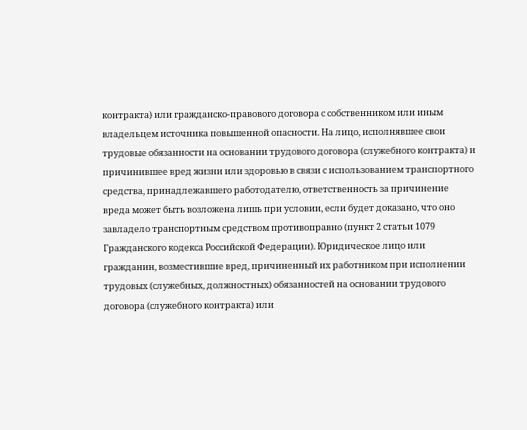контракта) или гражданско-правового договора с собственником или иным владельцем источника повышенной опасности. На лицо, исполнявшее свои трудовые обязанности на основании трудового договора (служебного контракта) и причинившее вред жизни или здоровью в связи с использованием транспортного средства, принадлежавшего работодателю, ответственность за причинение вреда может быть возложена лишь при условии, если будет доказано, что оно завладело транспортным средством противоправно (пункт 2 статьи 1079 Гражданского кодекса Российской Федерации). Юридическое лицо или гражданин, возместившие вред, причиненный их работником при исполнении трудовых (служебных, должностных) обязанностей на основании трудового договора (служебного контракта) или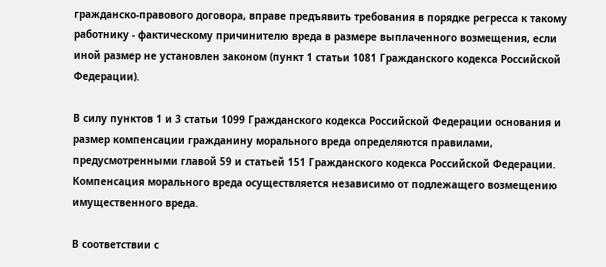гражданско-правового договора, вправе предъявить требования в порядке регресса к такому работнику - фактическому причинителю вреда в размере выплаченного возмещения, если иной размер не установлен законом (пункт 1 статьи 1081 Гражданского кодекса Российской Федерации).

В силу пунктов 1 и 3 статьи 1099 Гражданского кодекса Российской Федерации основания и размер компенсации гражданину морального вреда определяются правилами, предусмотренными главой 59 и статьей 151 Гражданского кодекса Российской Федерации. Компенсация морального вреда осуществляется независимо от подлежащего возмещению имущественного вреда.

В соответствии с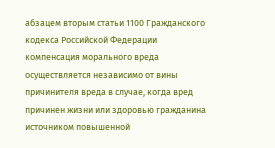абзацем вторым статьи 1100 Гражданского кодекса Российской Федерации компенсация морального вреда осуществляется независимо от вины причинителя вреда в случае, когда вред причинен жизни или здоровью гражданина источником повышенной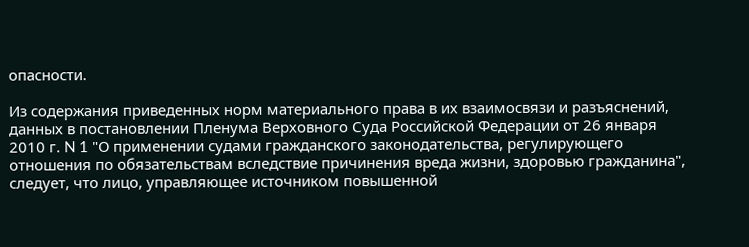опасности.

Из содержания приведенных норм материального права в их взаимосвязи и разъяснений, данных в постановлении Пленума Верховного Суда Российской Федерации от 26 января 2010 г. N 1 "О применении судами гражданского законодательства, регулирующего отношения по обязательствам вследствие причинения вреда жизни, здоровью гражданина", следует, что лицо, управляющее источником повышенной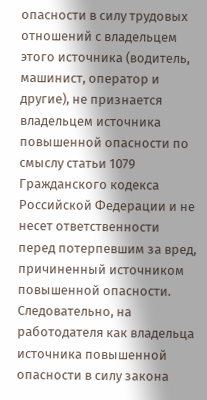опасности в силу трудовых отношений с владельцем этого источника (водитель, машинист, оператор и другие), не признается владельцем источника повышенной опасности по смыслу статьи 1079 Гражданского кодекса Российской Федерации и не несет ответственности перед потерпевшим за вред, причиненный источником повышенной опасности. Следовательно, на работодателя как владельца источника повышенной опасности в силу закона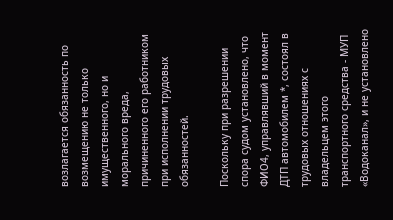возлагается обязанность по возмещению не только имущественного, но и морального вреда, причиненного его работником при исполнении трудовых обязанностей.

Поскольку при разрешении спора судом установлено, что ФИО4, управлявший в момент ДТП автомобилем *, состоял в трудовых отношениях с владельцем этого транспортного средства - МУП «Водоканал», и не установлено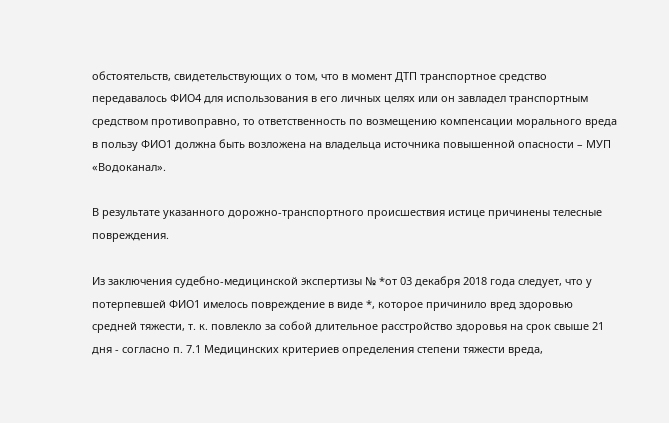обстоятельств, свидетельствующих о том, что в момент ДТП транспортное средство передавалось ФИО4 для использования в его личных целях или он завладел транспортным средством противоправно, то ответственность по возмещению компенсации морального вреда в пользу ФИО1 должна быть возложена на владельца источника повышенной опасности – МУП «Водоканал».

В результате указанного дорожно-транспортного происшествия истице причинены телесные повреждения.

Из заключения судебно-медицинской экспертизы № *от 03 декабря 2018 года следует, что у потерпевшей ФИО1 имелось повреждение в виде *, которое причинило вред здоровью средней тяжести, т. к. повлекло за собой длительное расстройство здоровья на срок свыше 21 дня - согласно п. 7.1 Медицинских критериев определения степени тяжести вреда,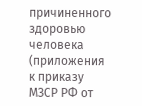причиненного здоровью человека (приложения к приказу МЗСР РФ от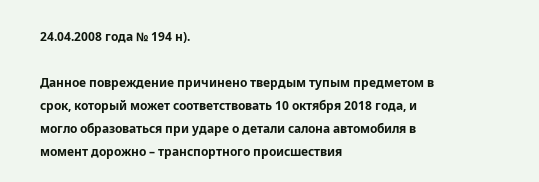24.04.2008 года № 194 н).

Данное повреждение причинено твердым тупым предметом в срок, который может соответствовать 10 октября 2018 года, и могло образоваться при ударе о детали салона автомобиля в момент дорожно – транспортного происшествия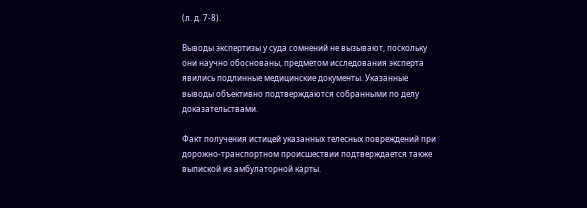(л. д. 7-8).

Выводы экспертизы у суда сомнений не вызывают, поскольку они научно обоснованы, предметом исследования эксперта явились подлинные медицинские документы. Указанные выводы объективно подтверждаются собранными по делу доказательствами.

Факт получения истицей указанных телесных повреждений при дорожно-транспортном происшествии подтверждается также выпиской из амбулаторной карты.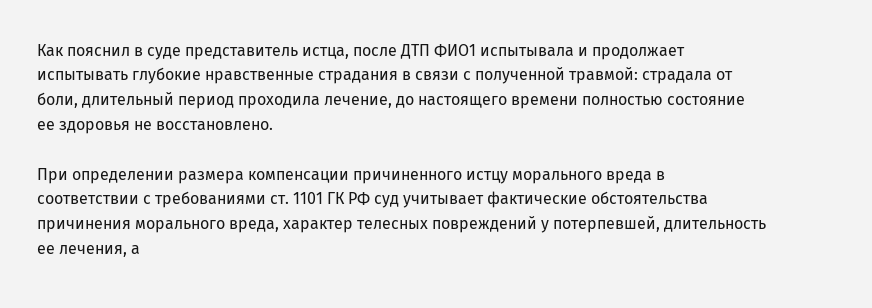Как пояснил в суде представитель истца, после ДТП ФИО1 испытывала и продолжает испытывать глубокие нравственные страдания в связи с полученной травмой: страдала от боли, длительный период проходила лечение, до настоящего времени полностью состояние ее здоровья не восстановлено.

При определении размера компенсации причиненного истцу морального вреда в соответствии с требованиями ст. 1101 ГК РФ суд учитывает фактические обстоятельства причинения морального вреда, характер телесных повреждений у потерпевшей, длительность ее лечения, а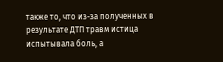также то, что из-за полученных в результате ДТП травм истица испытывала боль, а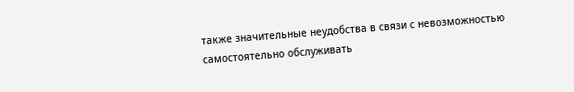также значительные неудобства в связи с невозможностью самостоятельно обслуживать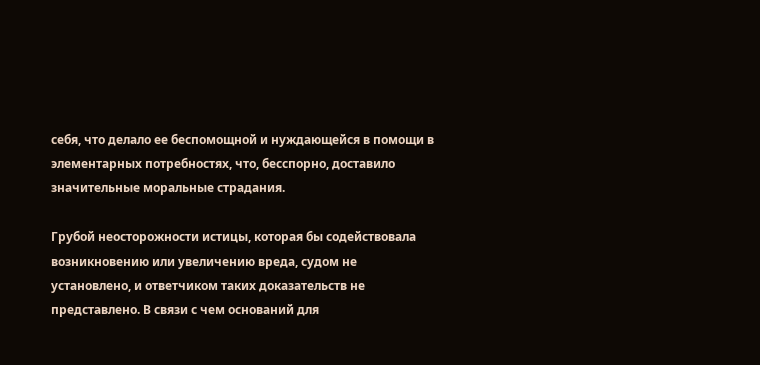себя, что делало ее беспомощной и нуждающейся в помощи в элементарных потребностях, что, бесспорно, доставило значительные моральные страдания.

Грубой неосторожности истицы, которая бы содействовала возникновению или увеличению вреда, судом не установлено, и ответчиком таких доказательств не представлено. В связи с чем оснований для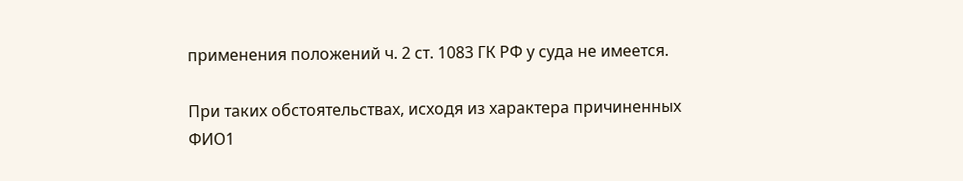применения положений ч. 2 ст. 1083 ГК РФ у суда не имеется.

При таких обстоятельствах, исходя из характера причиненных ФИО1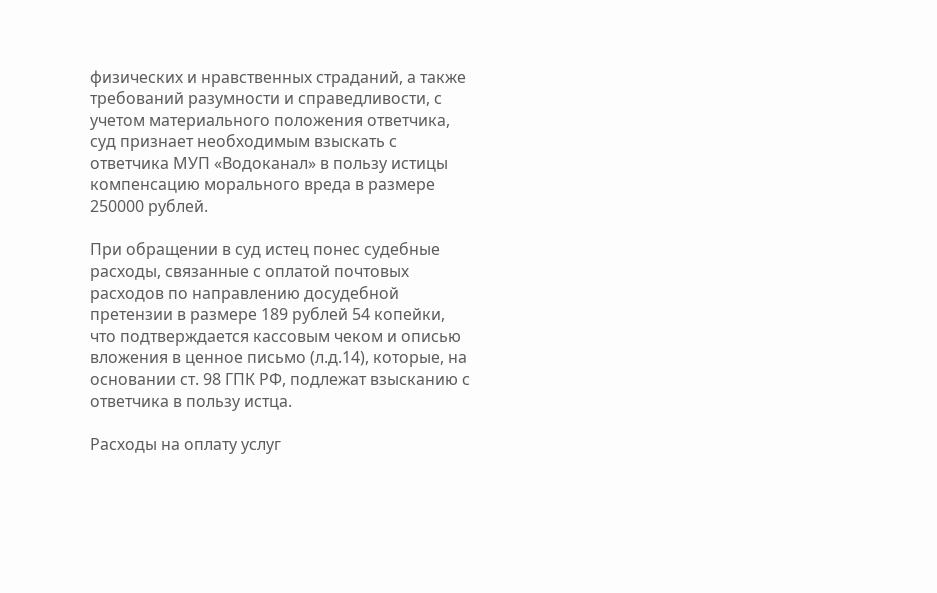физических и нравственных страданий, а также требований разумности и справедливости, с учетом материального положения ответчика, суд признает необходимым взыскать с ответчика МУП «Водоканал» в пользу истицы компенсацию морального вреда в размере 250000 рублей.

При обращении в суд истец понес судебные расходы, связанные с оплатой почтовых расходов по направлению досудебной претензии в размере 189 рублей 54 копейки, что подтверждается кассовым чеком и описью вложения в ценное письмо (л.д.14), которые, на основании ст. 98 ГПК РФ, подлежат взысканию с ответчика в пользу истца.

Расходы на оплату услуг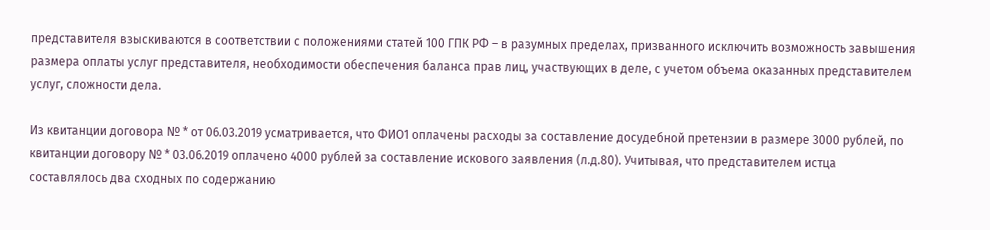представителя взыскиваются в соответствии с положениями статей 100 ГПК РФ – в разумных пределах, призванного исключить возможность завышения размера оплаты услуг представителя, необходимости обеспечения баланса прав лиц, участвующих в деле, с учетом объема оказанных представителем услуг, сложности дела.

Из квитанции договора № * от 06.03.2019 усматривается, что ФИО1 оплачены расходы за составление досудебной претензии в размере 3000 рублей, по квитанции договору № * 03.06.2019 оплачено 4000 рублей за составление искового заявления (л.д.80). Учитывая, что представителем истца составлялось два сходных по содержанию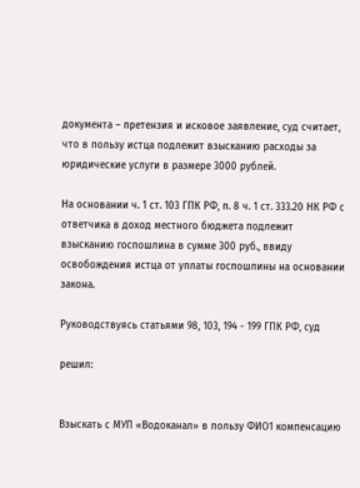документа – претензия и исковое заявление, суд считает, что в пользу истца подлежит взысканию расходы за юридические услуги в размере 3000 рублей.

На основании ч. 1 ст. 103 ГПК РФ, п. 8 ч. 1 ст. 333.20 НК РФ с ответчика в доход местного бюджета подлежит взысканию госпошлина в сумме 300 руб., ввиду освобождения истца от уплаты госпошлины на основании закона.

Руководствуясь статьями 98, 103, 194 - 199 ГПК РФ, суд

решил:


Взыскать с МУП «Водоканал» в пользу ФИО1 компенсацию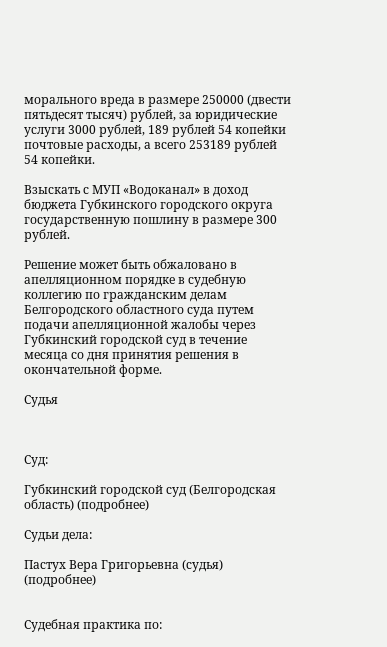морального вреда в размере 250000 (двести пятьдесят тысяч) рублей, за юридические услуги 3000 рублей, 189 рублей 54 копейки почтовые расходы, а всего 253189 рублей 54 копейки.

Взыскать с МУП «Водоканал» в доход бюджета Губкинского городского округа государственную пошлину в размере 300 рублей.

Решение может быть обжаловано в апелляционном порядке в судебную коллегию по гражданским делам Белгородского областного суда путем подачи апелляционной жалобы через Губкинский городской суд в течение месяца со дня принятия решения в окончательной форме.

Судья



Суд:

Губкинский городской суд (Белгородская область) (подробнее)

Судьи дела:

Пастух Вера Григорьевна (судья) (подробнее)


Судебная практика по: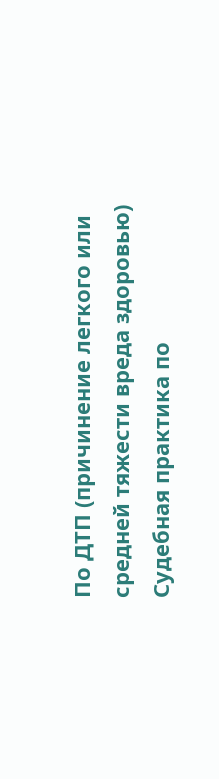По ДТП (причинение легкого или средней тяжести вреда здоровью)
Судебная практика по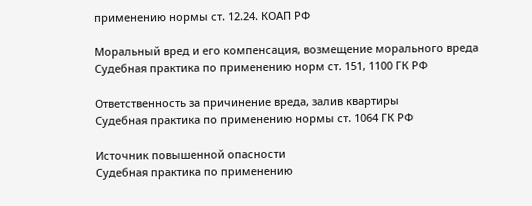применению нормы ст. 12.24. КОАП РФ

Моральный вред и его компенсация, возмещение морального вреда
Судебная практика по применению норм ст. 151, 1100 ГК РФ

Ответственность за причинение вреда, залив квартиры
Судебная практика по применению нормы ст. 1064 ГК РФ

Источник повышенной опасности
Судебная практика по применению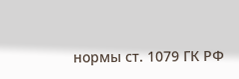нормы ст. 1079 ГК РФ